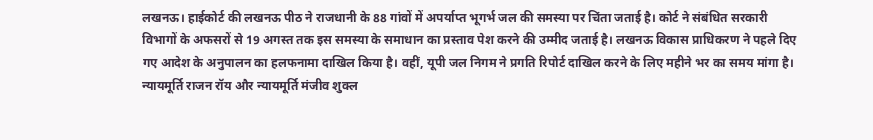लखनऊ। हाईकोर्ट की लखनऊ पीठ ने राजधानी के 88 गांवों में अपर्याप्त भूगर्भ जल की समस्या पर चिंता जताई है। कोर्ट ने संबंधित सरकारी विभागों के अफसरों से 19 अगस्त तक इस समस्या के समाधान का प्रस्ताव पेश करने की उम्मीद जताई है। लखनऊ विकास प्राधिकरण ने पहले दिए गए आदेश के अनुपालन का हलफनामा दाखिल किया है। वहीं, यूपी जल निगम ने प्रगति रिपोर्ट दाखिल करने के लिए महीने भर का समय मांगा है।
न्यायमूर्ति राजन रॉय और न्यायमूर्ति मंजीव शुक्ल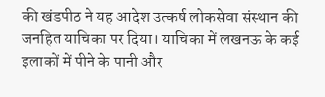की खंडपीठ ने यह आदेश उत्कर्ष लोकसेवा संस्थान की जनहित याचिका पर दिया। याचिका में लखनऊ के कई इलाकों में पीने के पानी और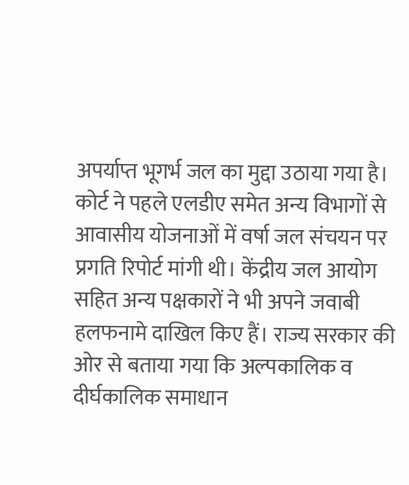अपर्याप्त भूगर्भ जल का मुद्दा उठाया गया है। कोर्ट ने पहले एलडीए समेत अन्य विभागों से आवासीय योजनाओं में वर्षा जल संचयन पर प्रगति रिपोर्ट मांगी थी। केंद्रीय जल आयोग सहित अन्य पक्षकारों ने भी अपने जवाबी हलफनामे दाखिल किए हैं। राज्य सरकार की ओर से बताया गया कि अल्पकालिक व दीर्घकालिक समाधान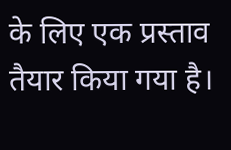के लिए एक प्रस्ताव तैयार किया गया है।